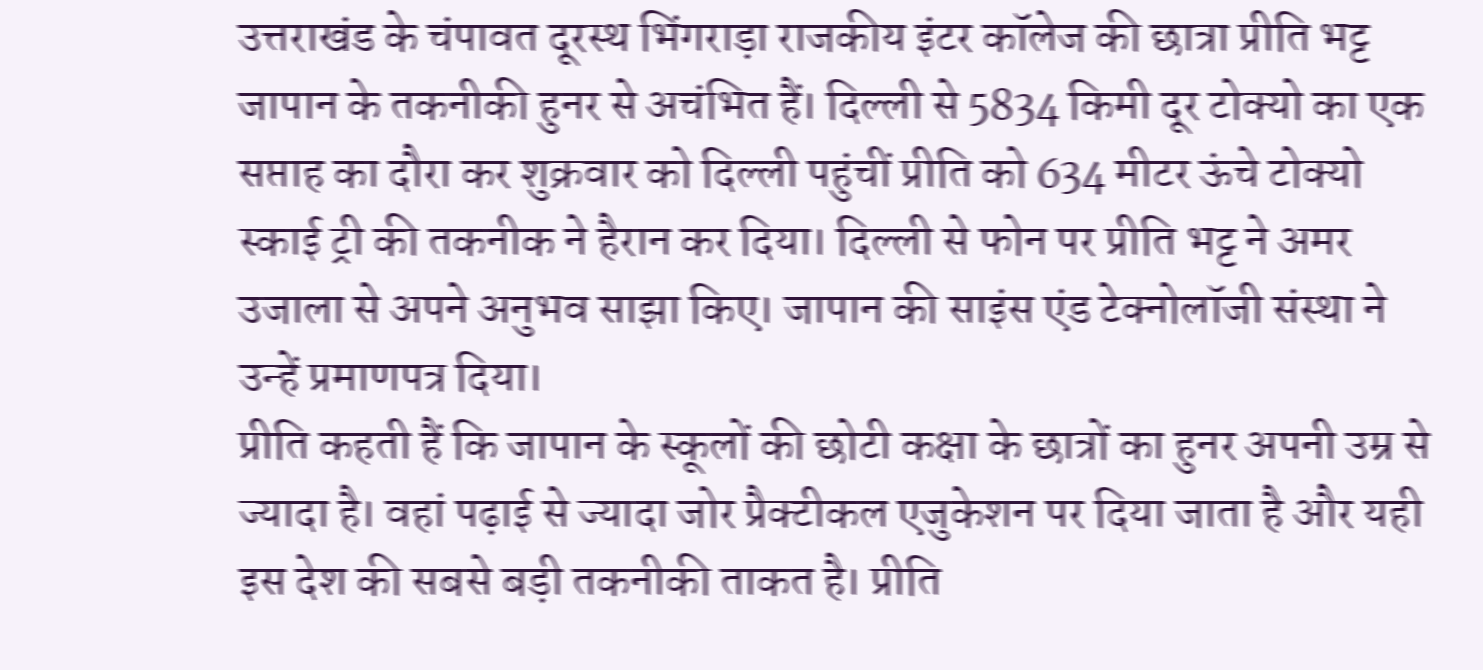उत्तराखंड के चंपावत दूरस्थ भिंगराड़ा राजकीय इंटर कॉलेज की छात्रा प्रीति भट्ट जापान के तकनीकी हुनर से अचंभित हैं। दिल्ली से 5834 किमी दूर टोक्यो का एक सप्ताह का दौरा कर शुक्रवार को दिल्ली पहुंचीं प्रीति को 634 मीटर ऊंचे टोक्यो स्काई ट्री की तकनीक ने हैरान कर दिया। दिल्ली से फोन पर प्रीति भट्ट ने अमर उजाला से अपने अनुभव साझा किए। जापान की साइंस एंड टेक्नोलॉजी संस्था ने उन्हें प्रमाणपत्र दिया।
प्रीति कहती हैं कि जापान के स्कूलों की छोटी कक्षा के छात्रों का हुनर अपनी उम्र से ज्यादा है। वहां पढ़ाई से ज्यादा जोर प्रैक्टीकल एजुकेशन पर दिया जाता है और यही इस देश की सबसे बड़ी तकनीकी ताकत है। प्रीति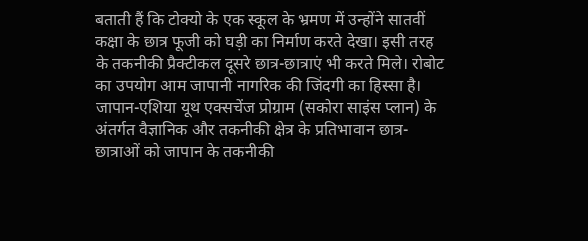बताती हैं कि टोक्यो के एक स्कूल के भ्रमण में उन्होंने सातवीं कक्षा के छात्र फूजी को घड़ी का निर्माण करते देखा। इसी तरह के तकनीकी प्रैक्टीकल दूसरे छात्र-छात्राएं भी करते मिले। रोबोट का उपयोग आम जापानी नागरिक की जिंदगी का हिस्सा है।
जापान-एशिया यूथ एक्सचेंज प्रोग्राम (सकोरा साइंस प्लान) के अंतर्गत वैज्ञानिक और तकनीकी क्षेत्र के प्रतिभावान छात्र-छात्राओं को जापान के तकनीकी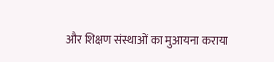और शिक्षण संस्थाओं का मुआयना कराया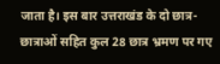जाता है। इस बार उत्तराखंड के दो छात्र-छात्राओं सहित कुल 28 छात्र भ्रमण पर गए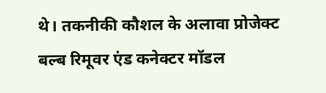थे। तकनीकी कौशल के अलावा प्रोजेक्ट बल्ब रिमूवर एंड कनेक्टर मॉडल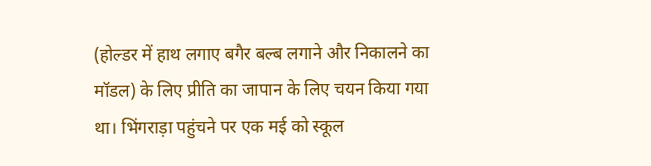(होल्डर में हाथ लगाए बगैर बल्ब लगाने और निकालने का मॉडल) के लिए प्रीति का जापान के लिए चयन किया गया था। भिंगराड़ा पहुंचने पर एक मई को स्कूल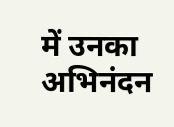में उनका अभिनंदन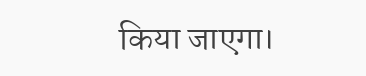किया जाएगा।